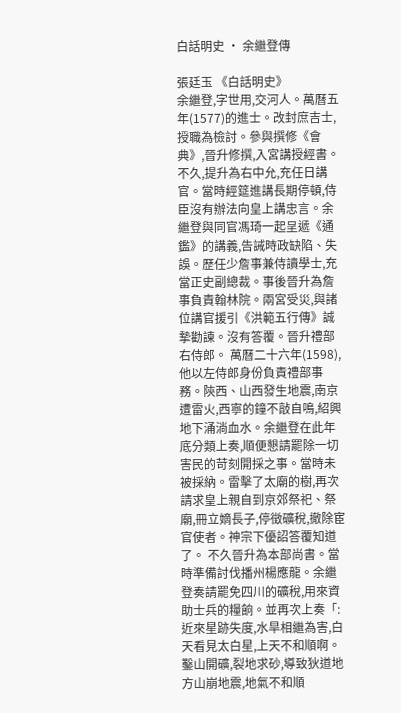白話明史 · 余繼登傳

張廷玉 《白話明史》
余繼登,字世用,交河人。萬曆五年(1577)的進士。改封庶吉士,授職為檢討。參與撰修《會典》,晉升修撰,入宮講授經書。不久,提升為右中允,充任日講官。當時經筵進講長期停頓,侍臣沒有辦法向皇上講忠言。余繼登與同官馮琦一起呈遞《通鑑》的講義,告誡時政缺陷、失誤。歷任少詹事兼侍讀學士,充當正史副總裁。事後晉升為詹事負責翰林院。兩宮受災,與諸位講官援引《洪範五行傳》誠摯勸諫。沒有答覆。晉升禮部右侍郎。 萬曆二十六年(1598),他以左侍郎身份負責禮部事務。陝西、山西發生地震,南京遭雷火,西寧的鐘不敲自鳴,紹興地下涌淌血水。余繼登在此年底分類上奏,順便懇請罷除一切害民的苛刻開採之事。當時未被採納。雷擊了太廟的樹,再次請求皇上親自到京郊祭祀、祭廟,冊立嫡長子,停徵礦稅,撤除宦官使者。神宗下優詔答覆知道了。 不久晉升為本部尚書。當時準備討伐播州楊應龍。余繼登奏請罷免四川的礦稅,用來資助士兵的糧餉。並再次上奏「:近來星跡失度,水旱相繼為害,白天看見太白星,上天不和順啊。鑿山開礦,裂地求砂,導致狄道地方山崩地震,地氣不和順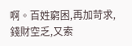啊。百姓窮困,再加苛求,錢財空乏,又索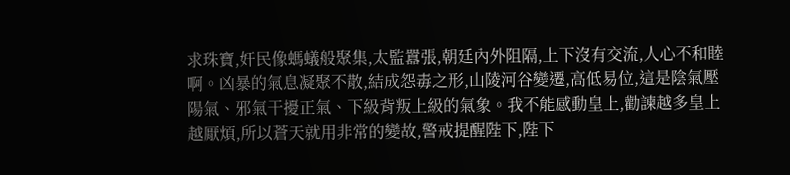求珠寶,奸民像螞蟻般聚集,太監囂張,朝廷內外阻隔,上下沒有交流,人心不和睦啊。凶暴的氣息凝聚不散,結成怨毒之形,山陵河谷變遷,高低易位,這是陰氣壓陽氣、邪氣干擾正氣、下級背叛上級的氣象。我不能感動皇上,勸諫越多皇上越厭煩,所以蒼天就用非常的變故,警戒提醒陛下,陛下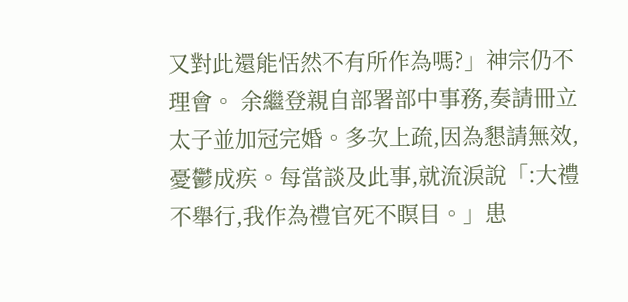又對此還能恬然不有所作為嗎?」神宗仍不理會。 余繼登親自部署部中事務,奏請冊立太子並加冠完婚。多次上疏,因為懇請無效,憂鬱成疾。每當談及此事,就流淚說「:大禮不舉行,我作為禮官死不瞑目。」患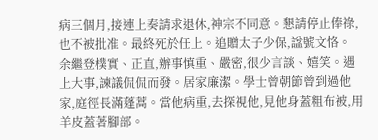病三個月,接連上奏請求退休,神宗不同意。懇請停止俸祿,也不被批准。最終死於任上。追贈太子少保,諡號文恪。 余繼登樸實、正直,辦事慎重、嚴密,很少言談、嬉笑。遇上大事,諫議侃侃而發。居家廉潔。學士曾朝節曾到過他家,庭徑長滿蓬蒿。當他病重,去探視他,見他身蓋粗布被,用羊皮蓋著腳部。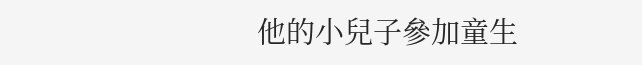他的小兒子參加童生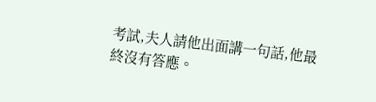考試,夫人請他出面講一句話,他最終沒有答應。